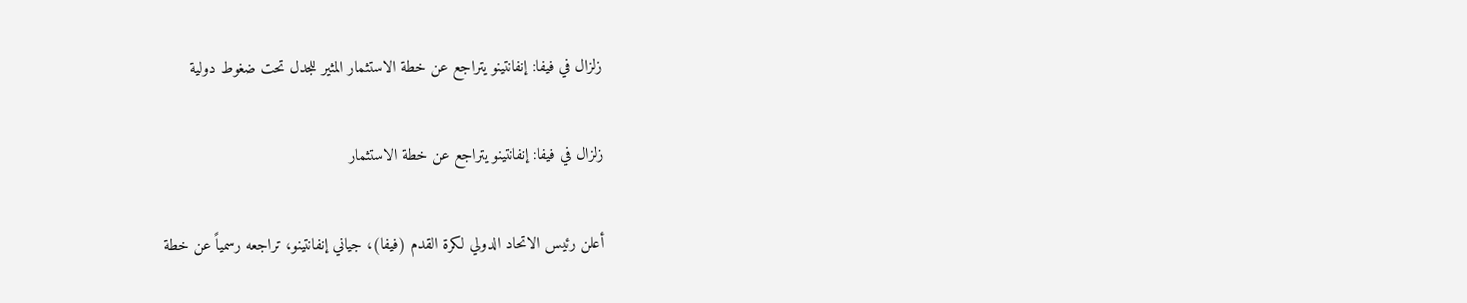زلزال في فيفا: إنفانتينو يتراجع عن خطة الاستثمار المثير للجدل تحت ضغوط دولية

زلزال في فيفا: إنفانتينو يتراجع عن خطة الاستثمار

أعلن رئيس الاتحاد الدولي لكرة القدم (فيفا)، جياني إنفانتينو، تراجعه رسمياً عن خطة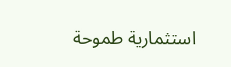استثمارية طموحة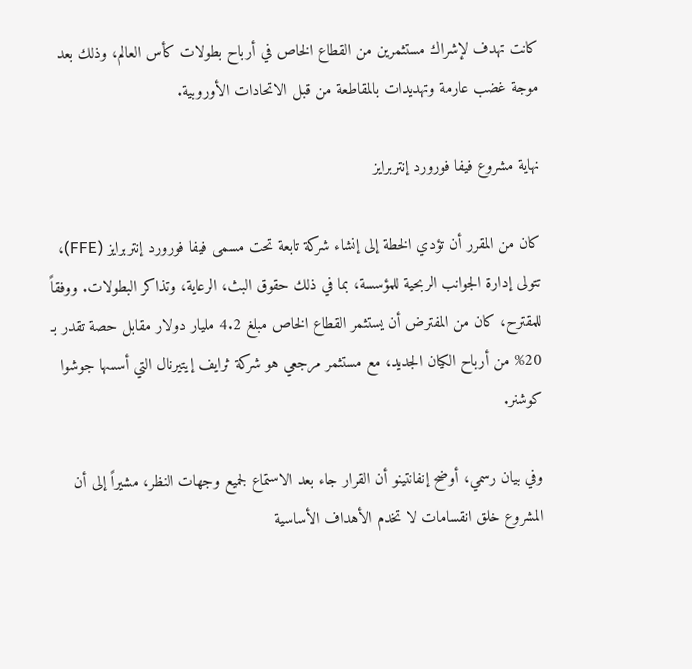كانت تهدف لإشراك مستثمرين من القطاع الخاص في أرباح بطولات كأس العالم، وذلك بعد موجة غضب عارمة وتهديدات بالمقاطعة من قبل الاتحادات الأوروبية.

نهاية مشروع فيفا فورورد إنتربرايز

كان من المقرر أن تؤدي الخطة إلى إنشاء شركة تابعة تحت مسمى فيفا فورورد إنتربرايز (FFE)، تتولى إدارة الجوانب الربحية للمؤسسة، بما في ذلك حقوق البث، الرعاية، وتذاكر البطولات. ووفقاً للمقترح، كان من المفترض أن يستثمر القطاع الخاص مبلغ 4.2 مليار دولار مقابل حصة تقدر بـ 20% من أرباح الكيان الجديد، مع مستثمر مرجعي هو شركة ثرايف إيتيرنال التي أسسها جوشوا كوشنر.

وفي بيان رسمي، أوضح إنفانتينو أن القرار جاء بعد الاستماع لجميع وجهات النظر، مشيراً إلى أن المشروع خلق انقسامات لا تخدم الأهداف الأساسية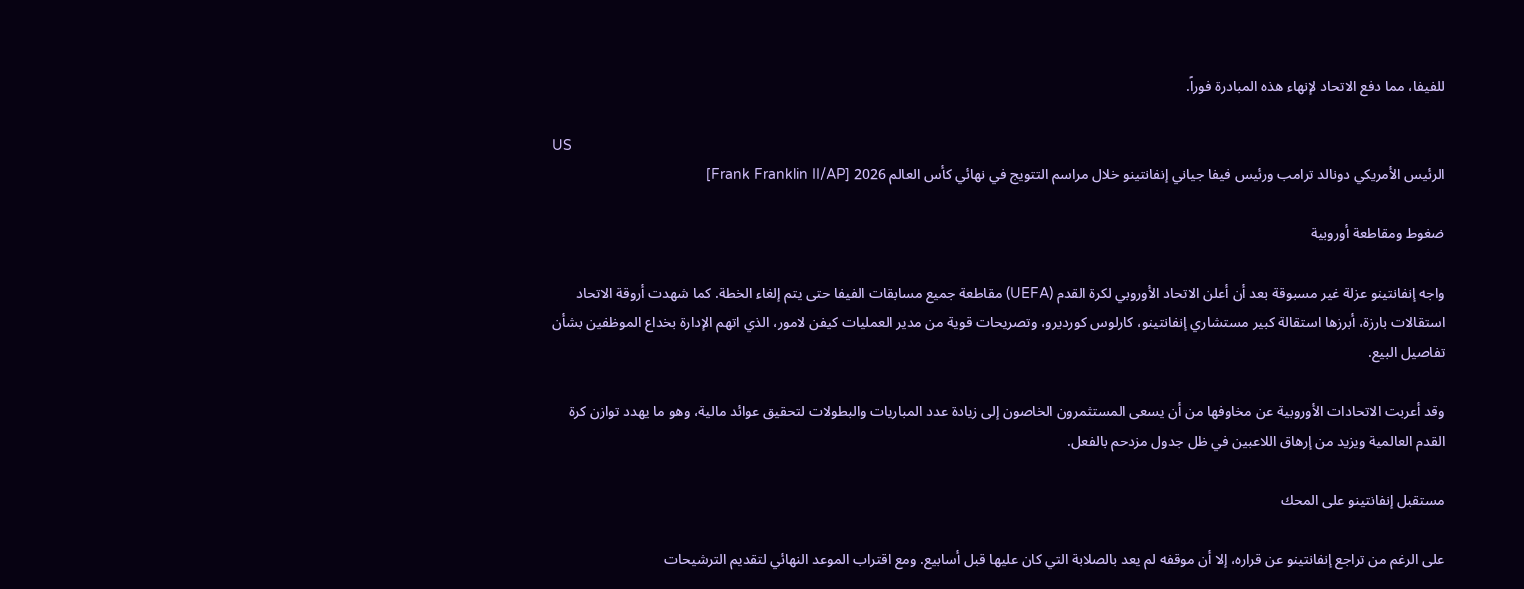للفيفا، مما دفع الاتحاد لإنهاء هذه المبادرة فوراً.

US
الرئيس الأمريكي دونالد ترامب ورئيس فيفا جياني إنفانتينو خلال مراسم التتويج في نهائي كأس العالم 2026 [Frank Franklin II/AP]

ضغوط ومقاطعة أوروبية

واجه إنفانتينو عزلة غير مسبوقة بعد أن أعلن الاتحاد الأوروبي لكرة القدم (UEFA) مقاطعة جميع مسابقات الفيفا حتى يتم إلغاء الخطة. كما شهدت أروقة الاتحاد استقالات بارزة، أبرزها استقالة كبير مستشاري إنفانتينو، كارلوس كورديرو، وتصريحات قوية من مدير العمليات كيفن لامور، الذي اتهم الإدارة بخداع الموظفين بشأن تفاصيل البيع.

وقد أعربت الاتحادات الأوروبية عن مخاوفها من أن يسعى المستثمرون الخاصون إلى زيادة عدد المباريات والبطولات لتحقيق عوائد مالية، وهو ما يهدد توازن كرة القدم العالمية ويزيد من إرهاق اللاعبين في ظل جدول مزدحم بالفعل.

مستقبل إنفانتينو على المحك

على الرغم من تراجع إنفانتينو عن قراره، إلا أن موقفه لم يعد بالصلابة التي كان عليها قبل أسابيع. ومع اقتراب الموعد النهائي لتقديم الترشيحات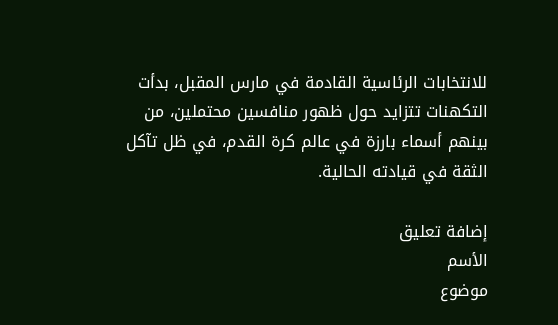للانتخابات الرئاسية القادمة في مارس المقبل، بدأت التكهنات تتزايد حول ظهور منافسين محتملين، من بينهم أسماء بارزة في عالم كرة القدم، في ظل تآكل الثقة في قيادته الحالية.

إضافة تعليق
الأسم
موضوع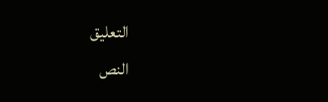التعليق
النص